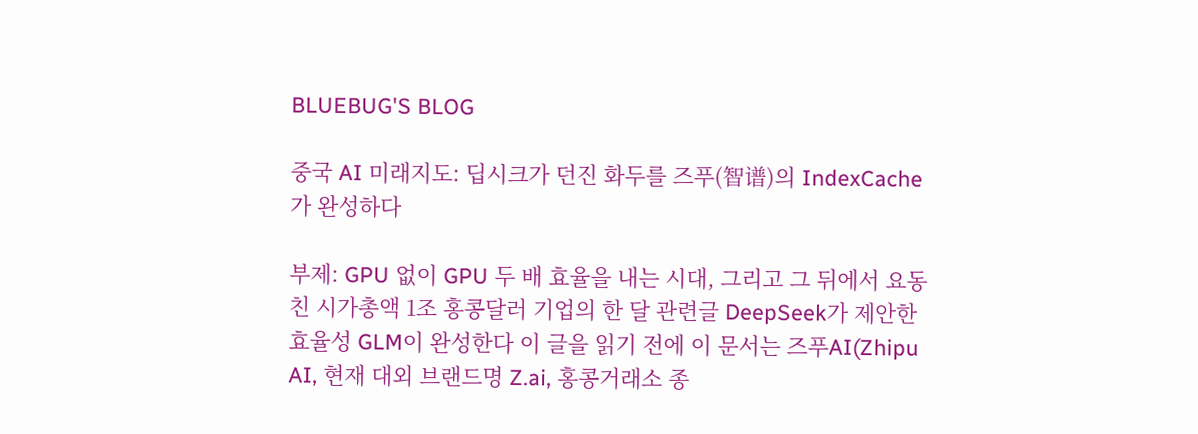BLUEBUG'S BLOG

중국 AI 미래지도: 딥시크가 던진 화두를 즈푸(智谱)의 IndexCache가 완성하다

부제: GPU 없이 GPU 두 배 효율을 내는 시대, 그리고 그 뒤에서 요동친 시가총액 1조 홍콩달러 기업의 한 달 관련글 DeepSeek가 제안한 효율성 GLM이 완성한다 이 글을 읽기 전에 이 문서는 즈푸AI(Zhipu AI, 현재 대외 브랜드명 Z.ai, 홍콩거래소 종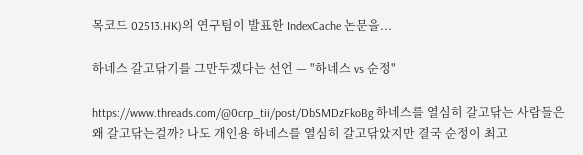목코드 02513.HK)의 연구팀이 발표한 IndexCache 논문을...

하네스 갈고닦기를 그만두겠다는 선언 — "하네스 vs 순정"

https://www.threads.com/@0crp_tii/post/DbSMDzFkoBg 하네스를 열심히 갈고닦는 사람들은 왜 갈고닦는걸까? 나도 개인용 하네스를 열심히 갈고닦았지만 결국 순정이 최고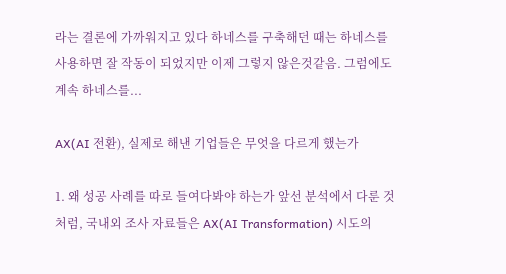라는 결론에 가까워지고 있다 하네스를 구축해던 때는 하네스를 사용하면 잘 작동이 되었지만 이제 그렇지 않은것같음. 그럼에도 계속 하네스를...

AX(AI 전환), 실제로 해낸 기업들은 무엇을 다르게 했는가

1. 왜 성공 사례를 따로 들여다봐야 하는가 앞선 분석에서 다룬 것처럼, 국내외 조사 자료들은 AX(AI Transformation) 시도의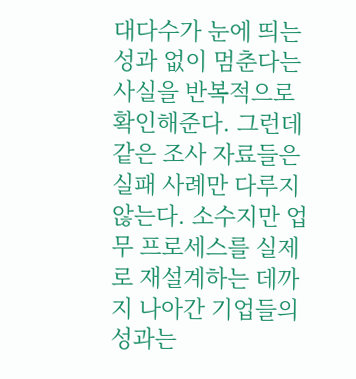대다수가 눈에 띄는 성과 없이 멈춘다는 사실을 반복적으로 확인해준다. 그런데 같은 조사 자료들은 실패 사례만 다루지 않는다. 소수지만 업무 프로세스를 실제로 재설계하는 데까지 나아간 기업들의 성과는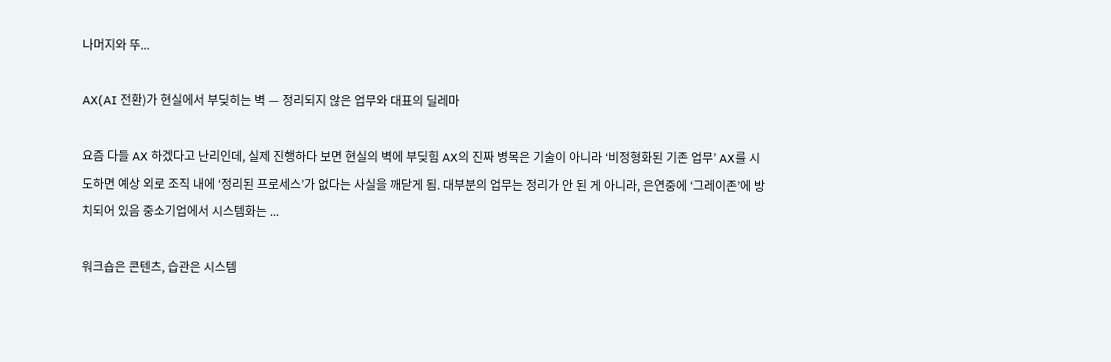나머지와 뚜...

AX(AI 전환)가 현실에서 부딪히는 벽 — 정리되지 않은 업무와 대표의 딜레마

요즘 다들 AX 하겠다고 난리인데, 실제 진행하다 보면 현실의 벽에 부딪힘 AX의 진짜 병목은 기술이 아니라 ‘비정형화된 기존 업무’ AX를 시도하면 예상 외로 조직 내에 ‘정리된 프로세스’가 없다는 사실을 깨닫게 됨. 대부분의 업무는 정리가 안 된 게 아니라, 은연중에 ‘그레이존’에 방치되어 있음 중소기업에서 시스템화는 ...

워크숍은 콘텐츠, 습관은 시스템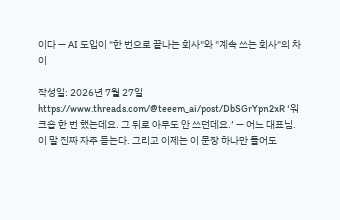이다 — AI 도입이 "한 번으로 끝나는 회사"와 "계속 쓰는 회사"의 차이

작성일: 2026년 7월 27일 https://www.threads.com/@teeem_ai/post/DbSGrYpn2xR ‘워크숍 한 번 했는데요. 그 뒤로 아무도 안 쓰던데요.’ — 어느 대표님. 이 말 진짜 자주 듣는다. 그리고 이제는 이 문장 하나만 들어도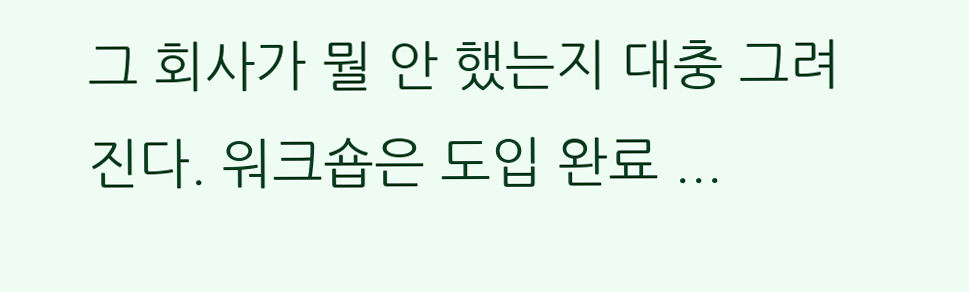그 회사가 뭘 안 했는지 대충 그려진다. 워크숍은 도입 완료 ...